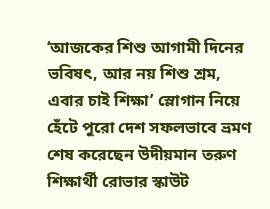‘আজকের শিশু আগামী দিনের ভবিষৎ, আর নয় শিশু শ্রম, এবার চাই শিক্ষা’ স্লোগান নিয়ে হেঁটে পুরো দেশ সফলভাবে ভ্রমণ শেষ করেছেন উদীয়মান তরুণ শিক্ষার্থী রোভার স্কাউট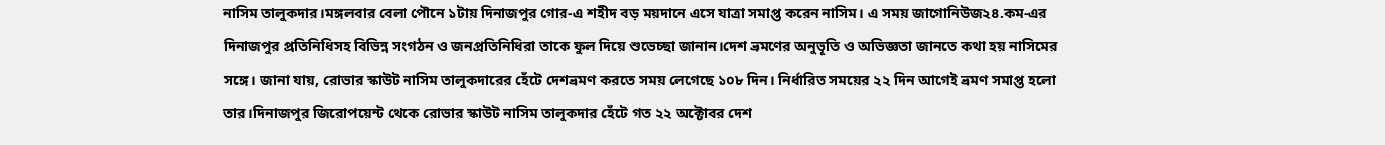নাসিম তালুকদার।মঙ্গলবার বেলা পৌনে ১টায় দিনাজপুর গোর-এ শহীদ বড় ময়দানে এসে যাত্রা সমাপ্ত করেন নাসিম। এ সময় জাগোনিউজ২৪.কম-এর দিনাজপুর প্রতিনিধিসহ বিভিন্ন সংগঠন ও জনপ্রতিনিধিরা তাকে ফুল দিয়ে শুভেচ্ছা জানান।দেশ ভ্রমণের অনুভূতি ও অভিজ্ঞতা জানতে কথা হয় নাসিমের সঙ্গে। জানা যায়, রোভার স্কাউট নাসিম তালুকদারের হেঁটে দেশভ্রমণ করতে সময় লেগেছে ১০৮ দিন। নির্ধারিত সময়ের ২২ দিন আগেই ভ্রমণ সমাপ্ত হলো তার।দিনাজপুর জিরোপয়েন্ট থেকে রোভার স্কাউট নাসিম তালুকদার হেঁটে গত ২২ অক্টোবর দেশ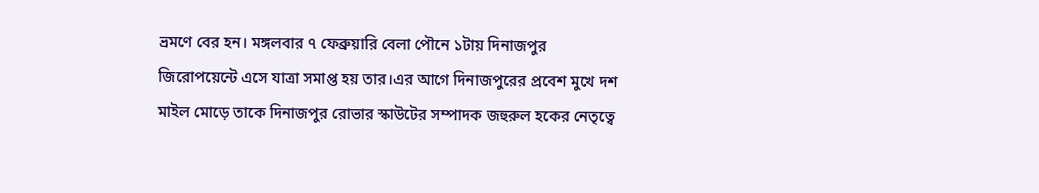ভ্রমণে বের হন। মঙ্গলবার ৭ ফেব্রুয়ারি বেলা পৌনে ১টায় দিনাজপুর জিরোপয়েন্টে এসে যাত্রা সমাপ্ত হয় তার।এর আগে দিনাজপুরের প্রবেশ মুখে দশ মাইল মোড়ে তাকে দিনাজপুর রোভার স্কাউটের সম্পাদক জহুরুল হকের নেতৃত্বে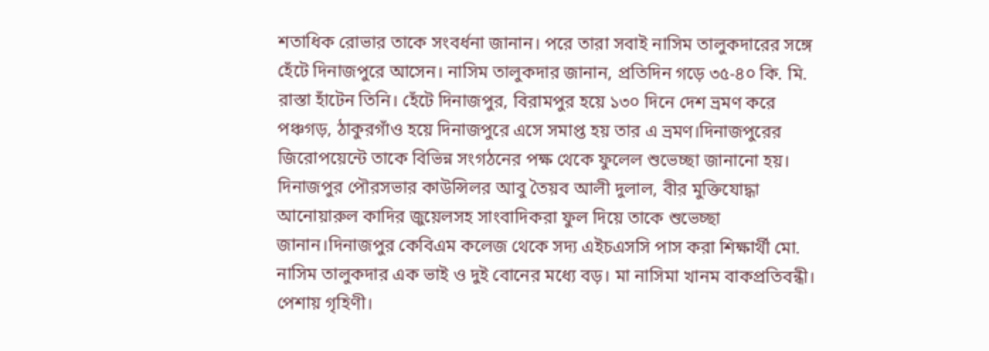শতাধিক রোভার তাকে সংবর্ধনা জানান। পরে তারা সবাই নাসিম তালুকদারের সঙ্গে হেঁটে দিনাজপুরে আসেন। নাসিম তালুকদার জানান, প্রতিদিন গড়ে ৩৫-৪০ কি. মি. রাস্তা হাঁটেন তিনি। হেঁটে দিনাজপুর, বিরামপুর হয়ে ১৩০ দিনে দেশ ভ্রমণ করে পঞ্চগড়, ঠাকুরগাঁও হয়ে দিনাজপুরে এসে সমাপ্ত হয় তার এ ভ্রমণ।দিনাজপুরের জিরোপয়েন্টে তাকে বিভিন্ন সংগঠনের পক্ষ থেকে ফুলেল শুভেচ্ছা জানানো হয়। দিনাজপুর পৌরসভার কাউন্সিলর আবু তৈয়ব আলী দুলাল, বীর মুক্তিযোদ্ধা আনোয়ারুল কাদির জুয়েলসহ সাংবাদিকরা ফুল দিয়ে তাকে শুভেচ্ছা জানান।দিনাজপুর কেবিএম কলেজ থেকে সদ্য এইচএসসি পাস করা শিক্ষার্থী মো. নাসিম তালুকদার এক ভাই ও দুই বোনের মধ্যে বড়। মা নাসিমা খানম বাকপ্রতিবন্ধী। পেশায় গৃহিণী।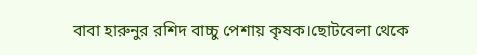বাবা হারুনুর রশিদ বাচ্চু পেশায় কৃষক।ছোটবেলা থেকে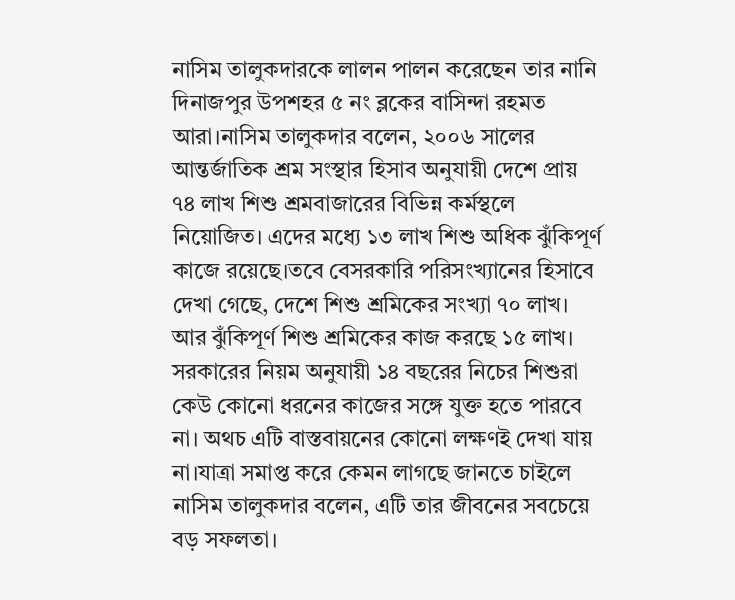নাসিম তালুকদারকে লালন পালন করেছেন তার নানি দিনাজপুর উপশহর ৫ নং ব্লকের বাসিন্দা রহমত আরা।নাসিম তালুকদার বলেন, ২০০৬ সালের আন্তর্জাতিক শ্রম সংস্থার হিসাব অনুযায়ী দেশে প্রায় ৭৪ লাখ শিশু শ্রমবাজারের বিভিন্ন কর্মস্থলে নিয়োজিত। এদের মধ্যে ১৩ লাখ শিশু অধিক ঝুঁকিপূর্ণ কাজে রয়েছে।তবে বেসরকারি পরিসংখ্যানের হিসাবে দেখা গেছে, দেশে শিশু শ্রমিকের সংখ্যা ৭০ লাখ। আর ঝুঁকিপূর্ণ শিশু শ্রমিকের কাজ করছে ১৫ লাখ। সরকারের নিয়ম অনুযায়ী ১৪ বছরের নিচের শিশুরা কেউ কোনো ধরনের কাজের সঙ্গে যুক্ত হতে পারবে না। অথচ এটি বাস্তবায়নের কোনো লক্ষণই দেখা যায় না।যাত্রা সমাপ্ত করে কেমন লাগছে জানতে চাইলে নাসিম তালুকদার বলেন, এটি তার জীবনের সবচেয়ে বড় সফলতা।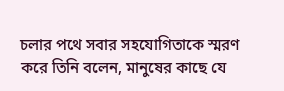চলার পথে সবার সহযোগিতাকে স্মরণ করে তিনি বলেন, মানুষের কাছে যে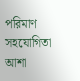পরিমাণ সহযোগিতা আশা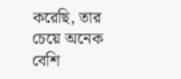করেছি, তার চেয়ে অনেক বেশি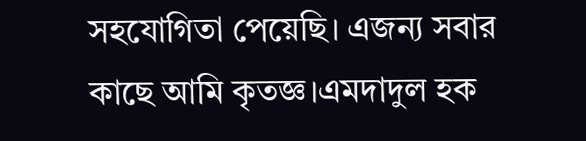সহযোগিতা পেয়েছি। এজন্য সবার কাছে আমি কৃতজ্ঞ।এমদাদুল হক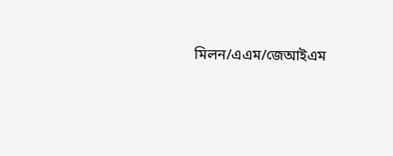মিলন/এএম/জেআইএম